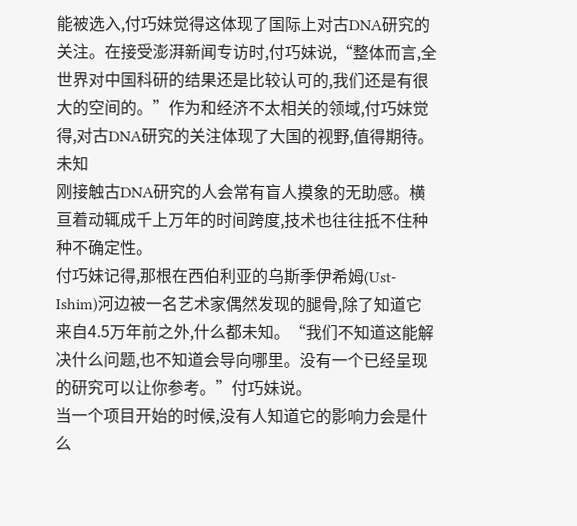能被选入,付巧妹觉得这体现了国际上对古DNA研究的关注。在接受澎湃新闻专访时,付巧妹说,“整体而言,全世界对中国科研的结果还是比较认可的,我们还是有很大的空间的。”作为和经济不太相关的领域,付巧妹觉得,对古DNA研究的关注体现了大国的视野,值得期待。
未知
刚接触古DNA研究的人会常有盲人摸象的无助感。横亘着动辄成千上万年的时间跨度,技术也往往抵不住种种不确定性。
付巧妹记得,那根在西伯利亚的乌斯季伊希姆(Ust-Ishim)河边被一名艺术家偶然发现的腿骨,除了知道它来自4.5万年前之外,什么都未知。“我们不知道这能解决什么问题,也不知道会导向哪里。没有一个已经呈现的研究可以让你参考。”付巧妹说。
当一个项目开始的时候,没有人知道它的影响力会是什么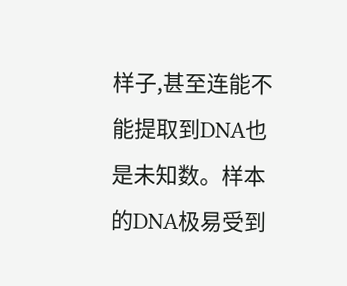样子,甚至连能不能提取到DNA也是未知数。样本的DNA极易受到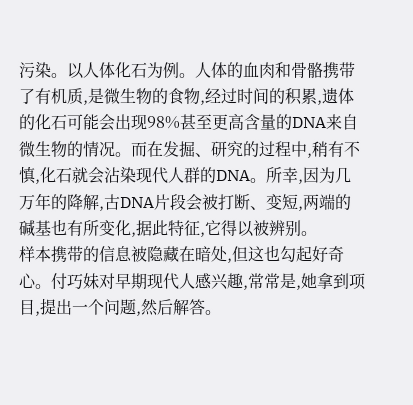污染。以人体化石为例。人体的血肉和骨骼携带了有机质,是微生物的食物,经过时间的积累,遗体的化石可能会出现98%甚至更高含量的DNA来自微生物的情况。而在发掘、研究的过程中,稍有不慎,化石就会沾染现代人群的DNA。所幸,因为几万年的降解,古DNA片段会被打断、变短,两端的碱基也有所变化,据此特征,它得以被辨别。
样本携带的信息被隐藏在暗处,但这也勾起好奇心。付巧妹对早期现代人感兴趣,常常是,她拿到项目,提出一个问题,然后解答。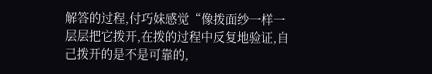解答的过程,付巧妹感觉“像拨面纱一样一层层把它拨开,在拨的过程中反复地验证,自己拨开的是不是可靠的,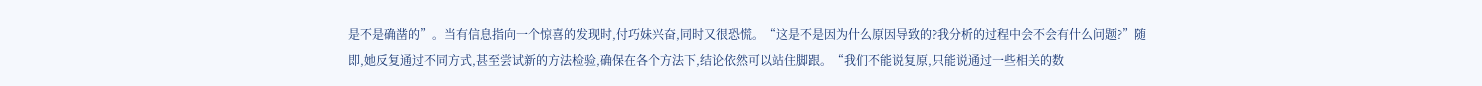是不是确凿的”。当有信息指向一个惊喜的发现时,付巧妹兴奋,同时又很恐慌。“这是不是因为什么原因导致的?我分析的过程中会不会有什么问题?”随即,她反复通过不同方式,甚至尝试新的方法检验,确保在各个方法下,结论依然可以站住脚跟。“我们不能说复原,只能说通过一些相关的数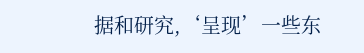据和研究,‘呈现’一些东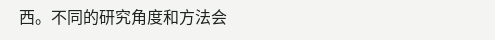西。不同的研究角度和方法会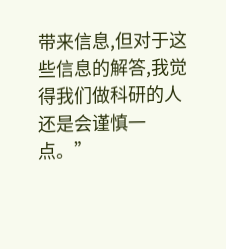带来信息,但对于这些信息的解答,我觉得我们做科研的人还是会谨慎一点。”